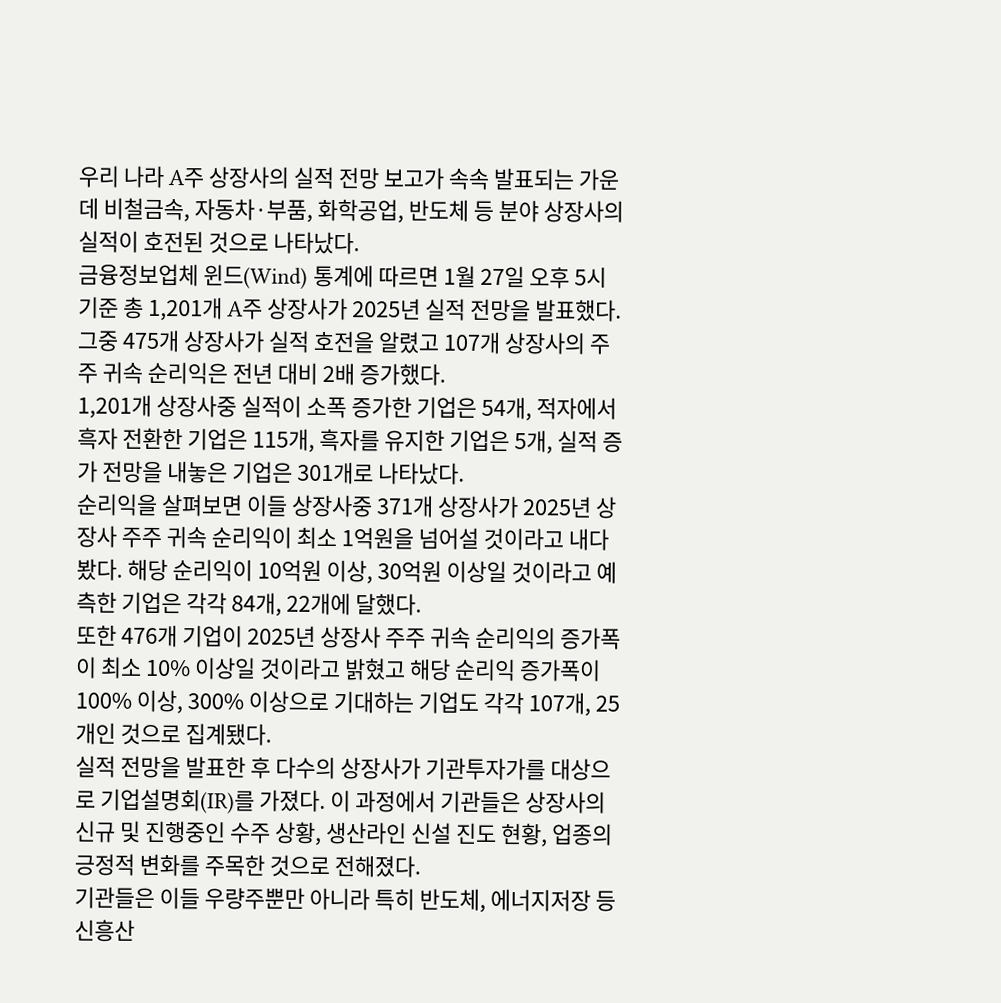우리 나라 A주 상장사의 실적 전망 보고가 속속 발표되는 가운데 비철금속, 자동차·부품, 화학공업, 반도체 등 분야 상장사의 실적이 호전된 것으로 나타났다.
금융정보업체 윈드(Wind) 통계에 따르면 1월 27일 오후 5시 기준 총 1,201개 A주 상장사가 2025년 실적 전망을 발표했다. 그중 475개 상장사가 실적 호전을 알렸고 107개 상장사의 주주 귀속 순리익은 전년 대비 2배 증가했다.
1,201개 상장사중 실적이 소폭 증가한 기업은 54개, 적자에서 흑자 전환한 기업은 115개, 흑자를 유지한 기업은 5개, 실적 증가 전망을 내놓은 기업은 301개로 나타났다.
순리익을 살펴보면 이들 상장사중 371개 상장사가 2025년 상장사 주주 귀속 순리익이 최소 1억원을 넘어설 것이라고 내다봤다. 해당 순리익이 10억원 이상, 30억원 이상일 것이라고 예측한 기업은 각각 84개, 22개에 달했다.
또한 476개 기업이 2025년 상장사 주주 귀속 순리익의 증가폭이 최소 10% 이상일 것이라고 밝혔고 해당 순리익 증가폭이 100% 이상, 300% 이상으로 기대하는 기업도 각각 107개, 25개인 것으로 집계됐다.
실적 전망을 발표한 후 다수의 상장사가 기관투자가를 대상으로 기업설명회(IR)를 가졌다. 이 과정에서 기관들은 상장사의 신규 및 진행중인 수주 상황, 생산라인 신설 진도 현황, 업종의 긍정적 변화를 주목한 것으로 전해졌다.
기관들은 이들 우량주뿐만 아니라 특히 반도체, 에너지저장 등 신흥산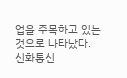업을 주목하고 있는 것으로 나타났다.
신화통신